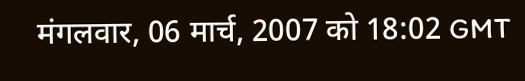मंगलवार, 06 मार्च, 2007 को 18:02 GMT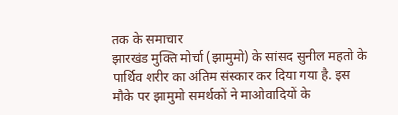तक के समाचार
झारखंड मुक्ति मोर्चा (झामुमो) के सांसद सुनील महतो के पार्थिव शरीर का अंतिम संस्कार कर दिया गया है. इस मौके पर झामुमो समर्थकों ने माओवादियों के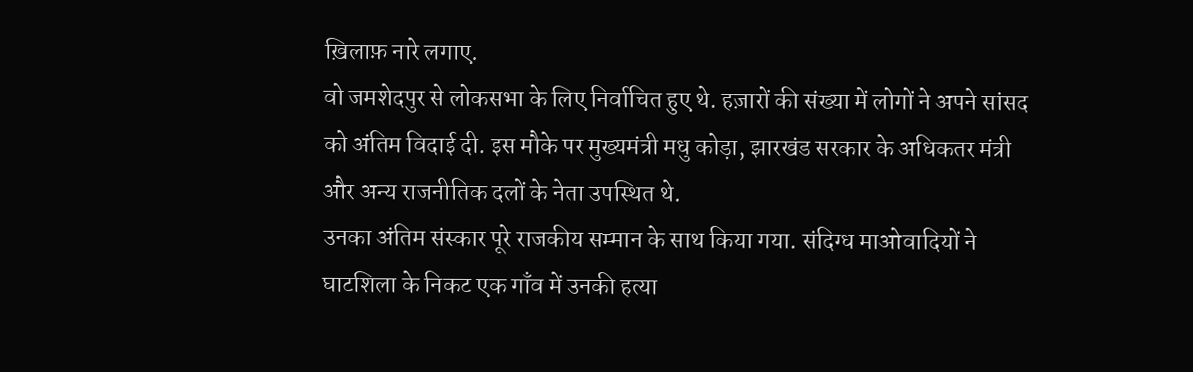ख़िलाफ़ नारे लगाए.
वो जमशेदपुर से लोकसभा के लिए निर्वाचित हुए थे. हज़ारों की संख्या में लोगों ने अपने सांसद को अंतिम विदाई दी. इस मौके पर मुख्यमंत्री मधु कोड़ा, झारखंड सरकार के अधिकतर मंत्री और अन्य राजनीतिक दलों के नेता उपस्थित थे.
उनका अंतिम संस्कार पूरे राजकीय सम्मान के साथ किया गया. संदिग्ध माओवादियों ने घाटशिला के निकट एक गाँव में उनकी हत्या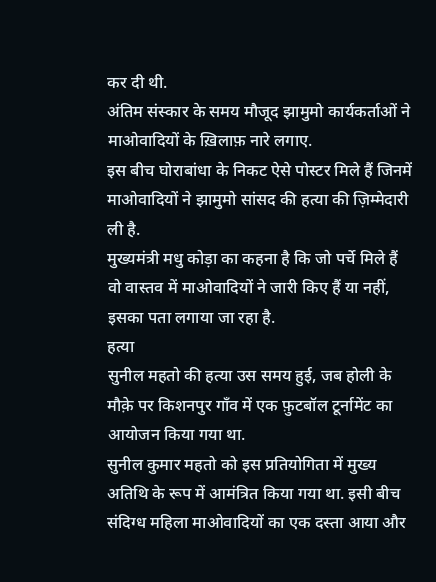कर दी थी.
अंतिम संस्कार के समय मौजूद झामुमो कार्यकर्ताओं ने माओवादियों के ख़िलाफ़ नारे लगाए.
इस बीच घोराबांधा के निकट ऐसे पोस्टर मिले हैं जिनमें माओवादियों ने झामुमो सांसद की हत्या की ज़िम्मेदारी ली है.
मुख्यमंत्री मधु कोड़ा का कहना है कि जो पर्चे मिले हैं वो वास्तव में माओवादियों ने जारी किए हैं या नहीं, इसका पता लगाया जा रहा है.
हत्या
सुनील महतो की हत्या उस समय हुई, जब होली के मौक़े पर किशनपुर गाँव में एक फ़ुटबॉल टूर्नामेंट का आयोजन किया गया था.
सुनील कुमार महतो को इस प्रतियोगिता में मुख्य अतिथि के रूप में आमंत्रित किया गया था. इसी बीच संदिग्ध महिला माओवादियों का एक दस्ता आया और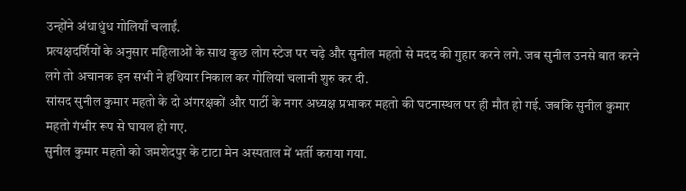उन्होंने अंधाधुंध गोलियाँ चलाईं.
प्रत्यक्षदर्शियों के अनुसार महिलाओं के साथ कुछ लोग स्टेज पर चढ़े और सुनील महतो से मदद की गुहार करने लगे. जब सुनील उनसे बात करने लगे तो अचानक इन सभी ने हथियार निकाल कर गोलियां चलानी शुरु कर दी.
सांसद सुनील कुमार महतो के दो अंगरक्षकों और पार्टी के नगर अध्यक्ष प्रभाकर महतो की घटनास्थल पर ही मौत हो गई. जबकि सुनील कुमार महतो गंभीर रूप से घायल हो गए.
सुनील कुमार महतो को जमशेदपुर के टाटा मेन अस्पताल में भर्ती कराया गया.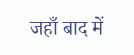जहाँ बाद में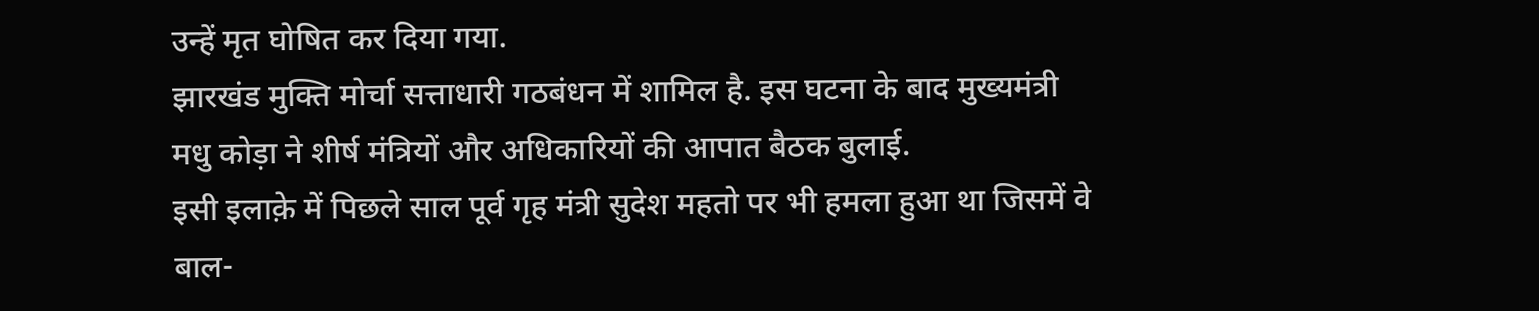उन्हें मृत घोषित कर दिया गया.
झारखंड मुक्ति मोर्चा सत्ताधारी गठबंधन में शामिल है. इस घटना के बाद मुख्यमंत्री मधु कोड़ा ने शीर्ष मंत्रियों और अधिकारियों की आपात बैठक बुलाई.
इसी इलाक़े में पिछले साल पूर्व गृह मंत्री सुदेश महतो पर भी हमला हुआ था जिसमें वे बाल-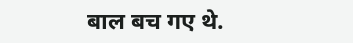बाल बच गए थे.